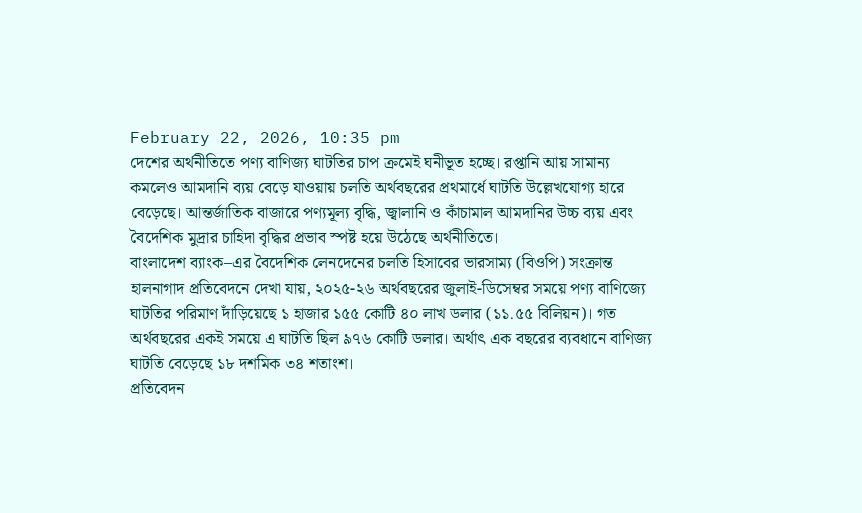February 22, 2026, 10:35 pm
দেশের অর্থনীতিতে পণ্য বাণিজ্য ঘাটতির চাপ ক্রমেই ঘনীভূত হচ্ছে। রপ্তানি আয় সামান্য কমলেও আমদানি ব্যয় বেড়ে যাওয়ায় চলতি অর্থবছরের প্রথমার্ধে ঘাটতি উল্লেখযোগ্য হারে বেড়েছে। আন্তর্জাতিক বাজারে পণ্যমূল্য বৃদ্ধি, জ্বালানি ও কাঁচামাল আমদানির উচ্চ ব্যয় এবং বৈদেশিক মুদ্রার চাহিদা বৃদ্ধির প্রভাব স্পষ্ট হয়ে উঠেছে অর্থনীতিতে।
বাংলাদেশ ব্যাংক–এর বৈদেশিক লেনদেনের চলতি হিসাবের ভারসাম্য (বিওপি) সংক্রান্ত হালনাগাদ প্রতিবেদনে দেখা যায়, ২০২৫-২৬ অর্থবছরের জুলাই-ডিসেম্বর সময়ে পণ্য বাণিজ্যে ঘাটতির পরিমাণ দাঁড়িয়েছে ১ হাজার ১৫৫ কোটি ৪০ লাখ ডলার (১১.৫৫ বিলিয়ন)। গত অর্থবছরের একই সময়ে এ ঘাটতি ছিল ৯৭৬ কোটি ডলার। অর্থাৎ এক বছরের ব্যবধানে বাণিজ্য ঘাটতি বেড়েছে ১৮ দশমিক ৩৪ শতাংশ।
প্রতিবেদন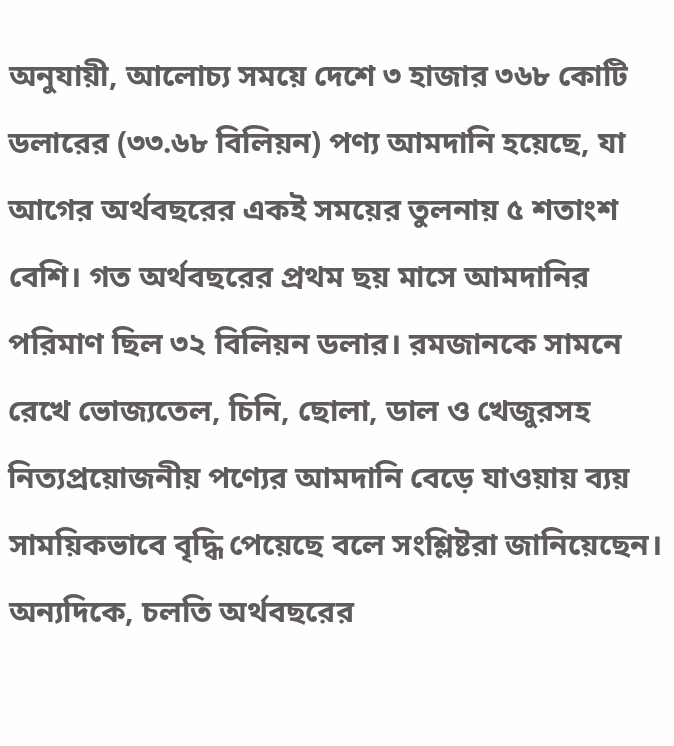অনুযায়ী, আলোচ্য সময়ে দেশে ৩ হাজার ৩৬৮ কোটি ডলারের (৩৩.৬৮ বিলিয়ন) পণ্য আমদানি হয়েছে, যা আগের অর্থবছরের একই সময়ের তুলনায় ৫ শতাংশ বেশি। গত অর্থবছরের প্রথম ছয় মাসে আমদানির পরিমাণ ছিল ৩২ বিলিয়ন ডলার। রমজানকে সামনে রেখে ভোজ্যতেল, চিনি, ছোলা, ডাল ও খেজুরসহ নিত্যপ্রয়োজনীয় পণ্যের আমদানি বেড়ে যাওয়ায় ব্যয় সাময়িকভাবে বৃদ্ধি পেয়েছে বলে সংশ্লিষ্টরা জানিয়েছেন।
অন্যদিকে, চলতি অর্থবছরের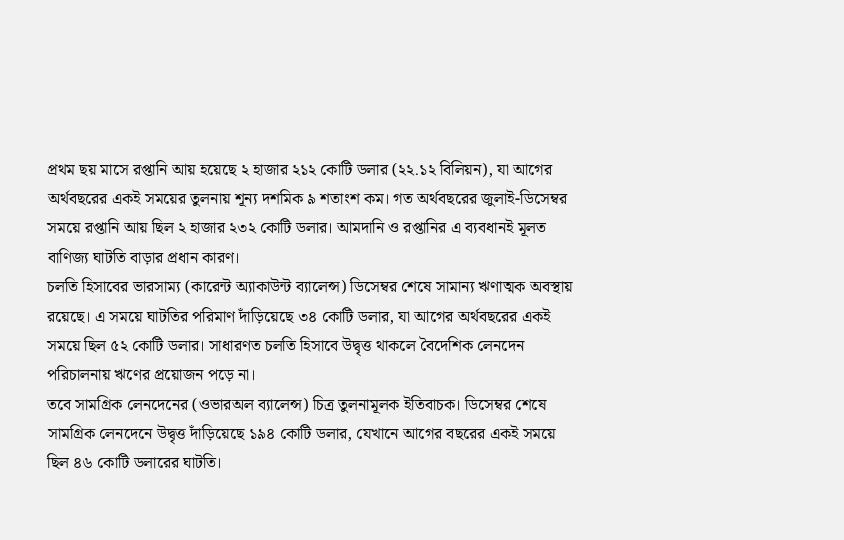প্রথম ছয় মাসে রপ্তানি আয় হয়েছে ২ হাজার ২১২ কোটি ডলার (২২.১২ বিলিয়ন), যা আগের অর্থবছরের একই সময়ের তুলনায় শূন্য দশমিক ৯ শতাংশ কম। গত অর্থবছরের জুলাই-ডিসেম্বর সময়ে রপ্তানি আয় ছিল ২ হাজার ২৩২ কোটি ডলার। আমদানি ও রপ্তানির এ ব্যবধানই মূলত বাণিজ্য ঘাটতি বাড়ার প্রধান কারণ।
চলতি হিসাবের ভারসাম্য (কারেন্ট অ্যাকাউন্ট ব্যালেন্স) ডিসেম্বর শেষে সামান্য ঋণাত্মক অবস্থায় রয়েছে। এ সময়ে ঘাটতির পরিমাণ দাঁড়িয়েছে ৩৪ কোটি ডলার, যা আগের অর্থবছরের একই সময়ে ছিল ৫২ কোটি ডলার। সাধারণত চলতি হিসাবে উদ্বৃত্ত থাকলে বৈদেশিক লেনদেন পরিচালনায় ঋণের প্রয়োজন পড়ে না।
তবে সামগ্রিক লেনদেনের (ওভারঅল ব্যালেন্স) চিত্র তুলনামূলক ইতিবাচক। ডিসেম্বর শেষে সামগ্রিক লেনদেনে উদ্বৃত্ত দাঁড়িয়েছে ১৯৪ কোটি ডলার, যেখানে আগের বছরের একই সময়ে ছিল ৪৬ কোটি ডলারের ঘাটতি।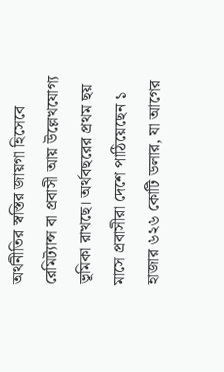অর্থনীতির স্বস্তির জায়গা হিসেবে রেমিট্যান্স বা প্রবাসী আয় উল্লেখযোগ্য ভূমিকা রাখছে। অর্থবছরের প্রথম ছয় মাসে প্রবাসীরা দেশে পাঠিয়েছেন ১ হাজার ৬২৬ কোটি ডলার, যা আগের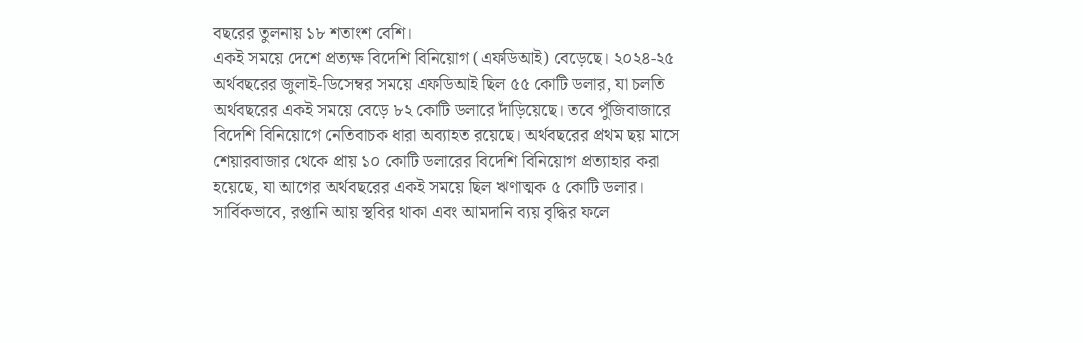বছরের তুলনায় ১৮ শতাংশ বেশি।
একই সময়ে দেশে প্রত্যক্ষ বিদেশি বিনিয়োগ (এফডিআই) বেড়েছে। ২০২৪-২৫ অর্থবছরের জুলাই-ডিসেম্বর সময়ে এফডিআই ছিল ৫৫ কোটি ডলার, যা চলতি অর্থবছরের একই সময়ে বেড়ে ৮২ কোটি ডলারে দাঁড়িয়েছে। তবে পুঁজিবাজারে বিদেশি বিনিয়োগে নেতিবাচক ধারা অব্যাহত রয়েছে। অর্থবছরের প্রথম ছয় মাসে শেয়ারবাজার থেকে প্রায় ১০ কোটি ডলারের বিদেশি বিনিয়োগ প্রত্যাহার করা হয়েছে, যা আগের অর্থবছরের একই সময়ে ছিল ঋণাত্মক ৫ কোটি ডলার।
সার্বিকভাবে, রপ্তানি আয় স্থবির থাকা এবং আমদানি ব্যয় বৃদ্ধির ফলে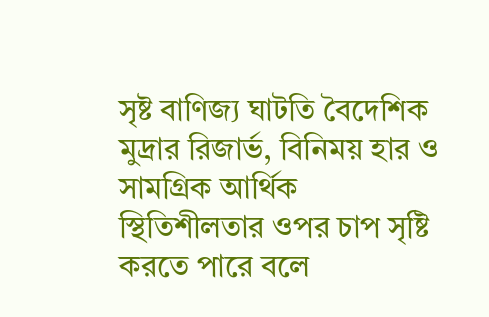সৃষ্ট বাণিজ্য ঘাটতি বৈদেশিক মুদ্রার রিজার্ভ, বিনিময় হার ও সামগ্রিক আর্থিক স্থিতিশীলতার ওপর চাপ সৃষ্টি করতে পারে বলে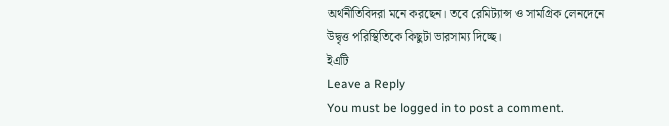অর্থনীতিবিদরা মনে করছেন। তবে রেমিট্যান্স ও সামগ্রিক লেনদেনে উদ্বৃত্ত পরিস্থিতিকে কিছুটা ভারসাম্য দিচ্ছে।
ইএটি
Leave a Reply
You must be logged in to post a comment.